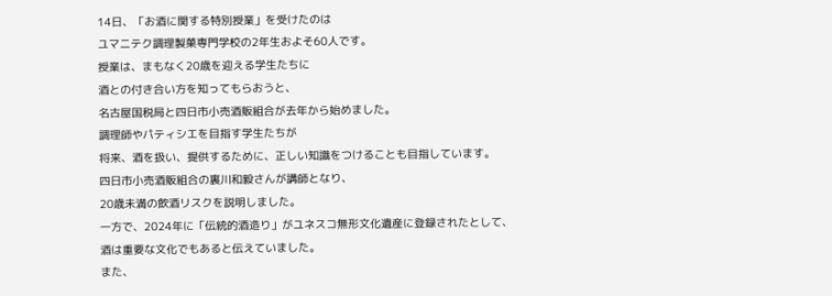14日、「お酒に関する特別授業」を受けたのは
ユマニテク調理製菓専門学校の2年生およそ60人です。
授業は、まもなく20歳を迎える学生たちに
酒との付き合い方を知ってもらおうと、
名古屋国税局と四日市小売酒販組合が去年から始めました。
調理師やパティシエを目指す学生たちが
将来、酒を扱い、提供するために、正しい知識をつけることも目指しています。
四日市小売酒販組合の裏川和毅さんが講師となり、
20歳未満の飲酒リスクを説明しました。
一方で、2024年に「伝統的酒造り」がユネスコ無形文化遺産に登録されたとして、
酒は重要な文化でもあると伝えていました。
また、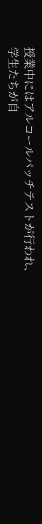授業中にはアルコールパッチテストが行われ、
学生たちが自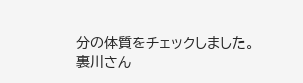分の体質をチェックしました。
裏川さん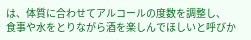は、体質に合わせてアルコールの度数を調整し、
食事や水をとりながら酒を楽しんでほしいと呼びか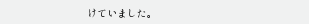けていました。